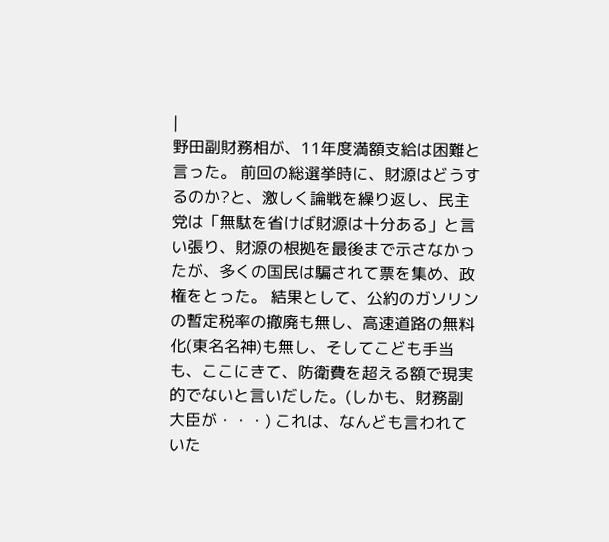|
野田副財務相が、11年度満額支給は困難と言った。 前回の総選挙時に、財源はどうするのか?と、激しく論戦を繰り返し、民主党は「無駄を省けば財源は十分ある」と言い張り、財源の根拠を最後まで示さなかったが、多くの国民は騙されて票を集め、政権をとった。 結果として、公約のガソリンの暫定税率の撤廃も無し、高速道路の無料化(東名名神)も無し、そしてこども手当も、ここにきて、防衛費を超える額で現実的でないと言いだした。(しかも、財務副大臣が・・・) これは、なんども言われていた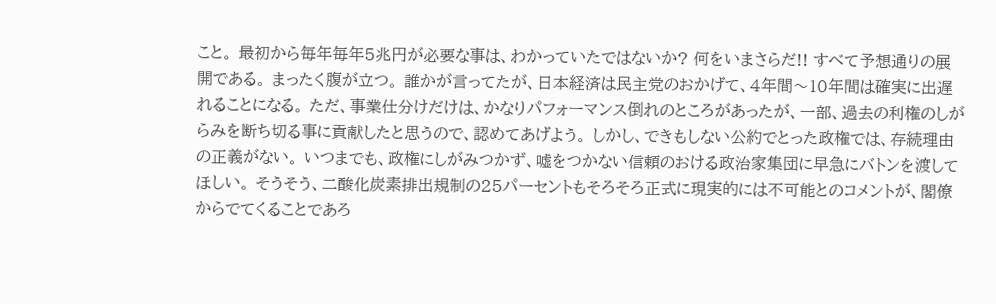こと。 最初から毎年毎年5兆円が必要な事は、わかっていたではないか? 何をいまさらだ!! すべて予想通りの展開である。 まったく腹が立つ。 誰かが言ってたが、日本経済は民主党のおかげて、4年間〜10年間は確実に出遅れることになる。 ただ、事業仕分けだけは、かなりパフォーマンス倒れのところがあったが、一部、過去の利権のしがらみを断ち切る事に貢献したと思うので、認めてあげよう。 しかし、できもしない公約でとった政権では、存続理由の正義がない。 いつまでも、政権にしがみつかず、嘘をつかない信頼のおける政治家集団に早急にバトンを渡してほしい。 そうそう、二酸化炭素排出規制の25パーセントもそろそろ正式に現実的には不可能とのコメントが、閣僚からでてくることであろ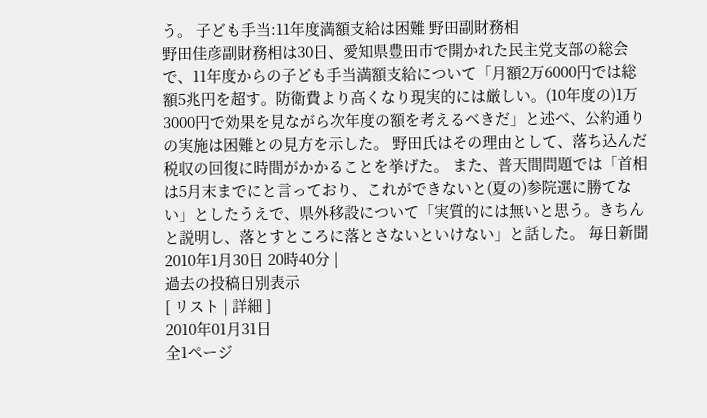う。 子ども手当:11年度満額支給は困難 野田副財務相
野田佳彦副財務相は30日、愛知県豊田市で開かれた民主党支部の総会で、11年度からの子ども手当満額支給について「月額2万6000円では総額5兆円を超す。防衛費より高くなり現実的には厳しい。(10年度の)1万3000円で効果を見ながら次年度の額を考えるべきだ」と述べ、公約通りの実施は困難との見方を示した。 野田氏はその理由として、落ち込んだ税収の回復に時間がかかることを挙げた。 また、普天間問題では「首相は5月末までにと言っており、これができないと(夏の)参院選に勝てない」としたうえで、県外移設について「実質的には無いと思う。きちんと説明し、落とすところに落とさないといけない」と話した。 毎日新聞 2010年1月30日 20時40分 |
過去の投稿日別表示
[ リスト | 詳細 ]
2010年01月31日
全1ページ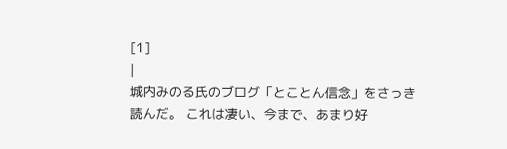[1]
|
城内みのる氏のブログ「とことん信念」をさっき読んだ。 これは凄い、今まで、あまり好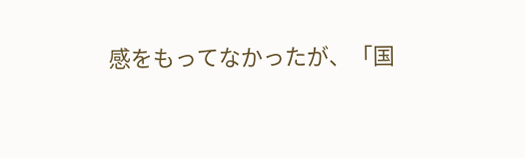感をもってなかったが、「国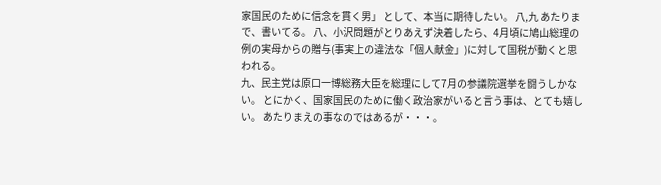家国民のために信念を貫く男」 として、本当に期待したい。 八,九 あたりまで、書いてる。 八、小沢問題がとりあえず決着したら、4月頃に鳩山総理の例の実母からの贈与(事実上の違法な「個人献金」)に対して国税が動くと思われる。
九、民主党は原口一博総務大臣を総理にして7月の参議院選挙を闘うしかない。 とにかく、国家国民のために働く政治家がいると言う事は、とても嬉しい。 あたりまえの事なのではあるが・・・。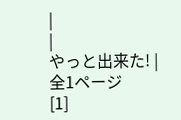|
|
やっと出来た! |
全1ページ
[1]